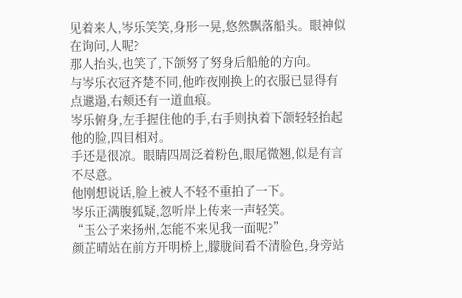见着来人,岑乐笑笑,身形一晃,悠然飘落船头。眼神似在询问,人呢?
那人抬头,也笑了,下颌努了努身后船舱的方向。
与岑乐衣冠齐楚不同,他昨夜刚换上的衣服已显得有点邋遢,右颊还有一道血痕。
岑乐俯身,左手握住他的手,右手则执着下颌轻轻抬起他的脸,四目相对。
手还是很凉。眼睛四周泛着粉色,眼尾微翘,似是有言不尽意。
他刚想说话,脸上被人不轻不重拍了一下。
岑乐正满腹狐疑,忽听岸上传来一声轻笑。
“玉公子来扬州,怎能不来见我一面呢?”
颜芷晴站在前方开明桥上,朦胧间看不清脸色,身旁站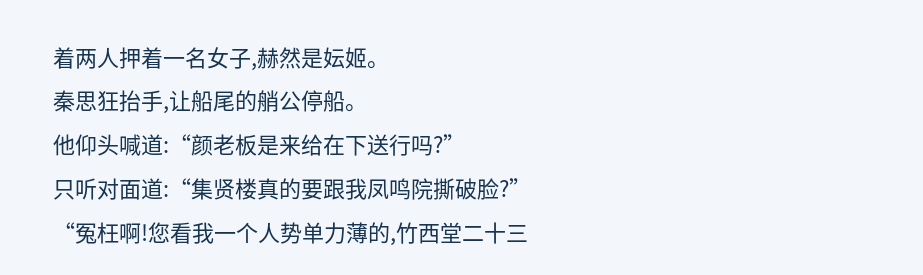着两人押着一名女子,赫然是妘姬。
秦思狂抬手,让船尾的艄公停船。
他仰头喊道:“颜老板是来给在下送行吗?”
只听对面道:“集贤楼真的要跟我凤鸣院撕破脸?”
“冤枉啊!您看我一个人势单力薄的,竹西堂二十三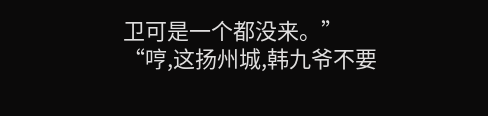卫可是一个都没来。”
“哼,这扬州城,韩九爷不要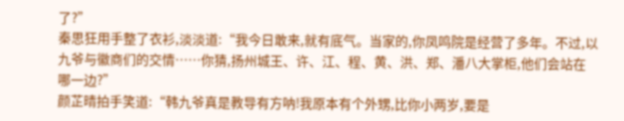了?”
秦思狂用手整了衣衫,淡淡道:“我今日敢来,就有底气。当家的,你凤鸣院是经营了多年。不过,以九爷与徽商们的交情……你猜,扬州城王、许、江、程、黄、洪、郑、潘八大掌柜,他们会站在哪一边?”
颜芷晴拍手笑道:“韩九爷真是教导有方呐!我原本有个外甥,比你小两岁,要是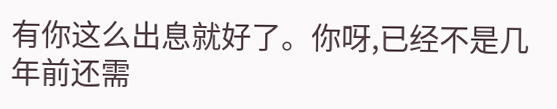有你这么出息就好了。你呀,已经不是几年前还需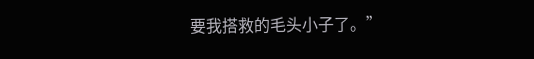要我搭救的毛头小子了。”